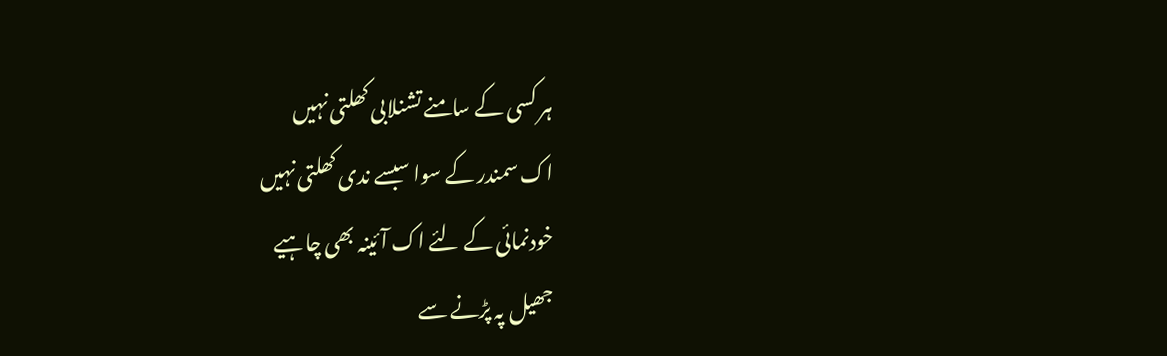ہر کسی کے سامنے تشنلابی کھلتی نہیں
اک سمندر کے سوا سبسے ندی کھلتی نہیں
خودنمائی کے لئے اک آئینہ بھی چاہیے
جھیل پہ پڑنے سے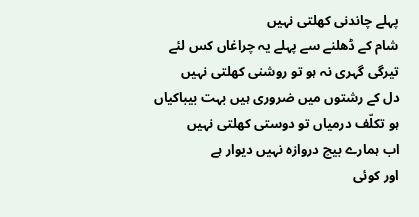پہلے چاندنی کھلتی نہیں
شام کے ڈھلنے سے پہلے یہ چراغاں کس لئے
تیرگی گہری نہ ہو تو روشنی کھلتی نہیں
دل کے رشتوں میں ضروری ہیں بہت بیباکیاں
ہو تکلّف درمیاں تو دوستی کھلتی نہیں
اب ہمارے بیچ دروازہ نہیں دیوار ہے
اور کوئی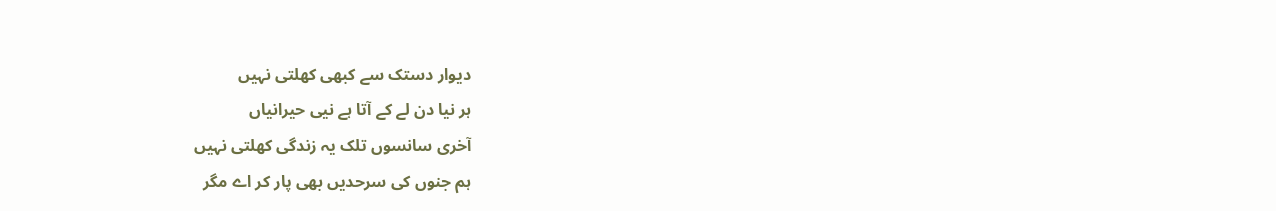دیوار دستک سے کبھی کھلتی نہیں
ہر نیا دن لے کے آتا ہے نیی حیرانیاں
آخری سانسوں تلک یہ زندگی کھلتی نہیں
ہم جنوں کی سرحدیں بھی پار کر اے مگر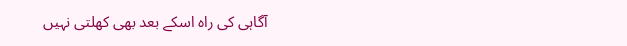آگاہی کی راہ اسکے بعد بھی کھلتی نہیں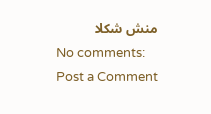منش شکلا
No comments:
Post a Comment